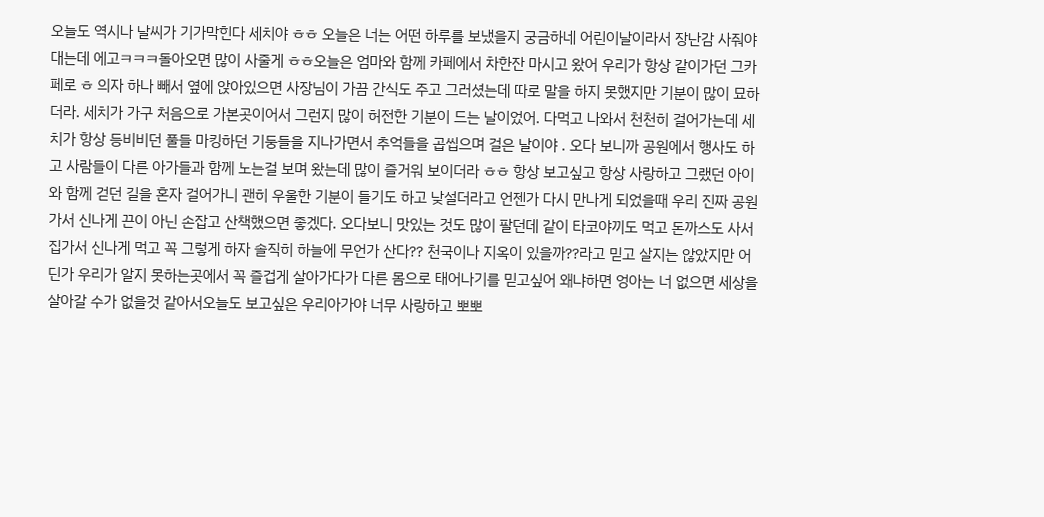오늘도 역시나 날씨가 기가막힌다 세치야 ㅎㅎ 오늘은 너는 어떤 하루를 보냈을지 궁금하네 어린이날이라서 장난감 사줘야 대는데 에고ㅋㅋㅋ돌아오면 많이 사줄게 ㅎㅎ오늘은 엄마와 함께 카페에서 차한잔 마시고 왔어 우리가 항상 같이가던 그카페로 ㅎ 의자 하나 빼서 옆에 앉아있으면 사장님이 가끔 간식도 주고 그러셨는데 따로 말을 하지 못했지만 기분이 많이 묘하더라. 세치가 가구 처음으로 가본곳이어서 그런지 많이 허전한 기분이 드는 날이었어. 다먹고 나와서 천천히 걸어가는데 세치가 항상 등비비던 풀들 마킹하던 기둥들을 지나가면서 추억들을 곱씹으며 걸은 날이야 . 오다 보니까 공원에서 행사도 하고 사람들이 다른 아가들과 함께 노는걸 보며 왔는데 많이 즐거워 보이더라 ㅎㅎ 항상 보고싶고 항상 사랑하고 그랬던 아이와 함께 걷던 길을 혼자 걸어가니 괜히 우울한 기분이 들기도 하고 낮설더라고 언젠가 다시 만나게 되었을때 우리 진짜 공원가서 신나게 끈이 아닌 손잡고 산책했으면 좋겠다. 오다보니 맛있는 것도 많이 팔던데 같이 타코야끼도 먹고 돈까스도 사서 집가서 신나게 먹고 꼭 그렇게 하자 솔직히 하늘에 무언가 산다?? 천국이나 지옥이 있을까??라고 믿고 살지는 않았지만 어딘가 우리가 알지 못하는곳에서 꼭 즐겁게 살아가다가 다른 몸으로 태어나기를 믿고싶어 왜냐하면 엉아는 너 없으면 세상을 살아갈 수가 없을것 같아서오늘도 보고싶은 우리아가야 너무 사랑하고 뽀뽀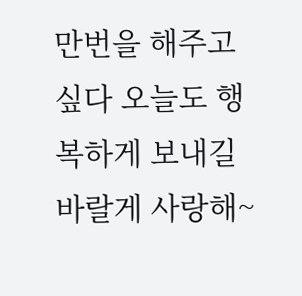만번을 해주고 싶다 오늘도 행복하게 보내길 바랄게 사랑해~